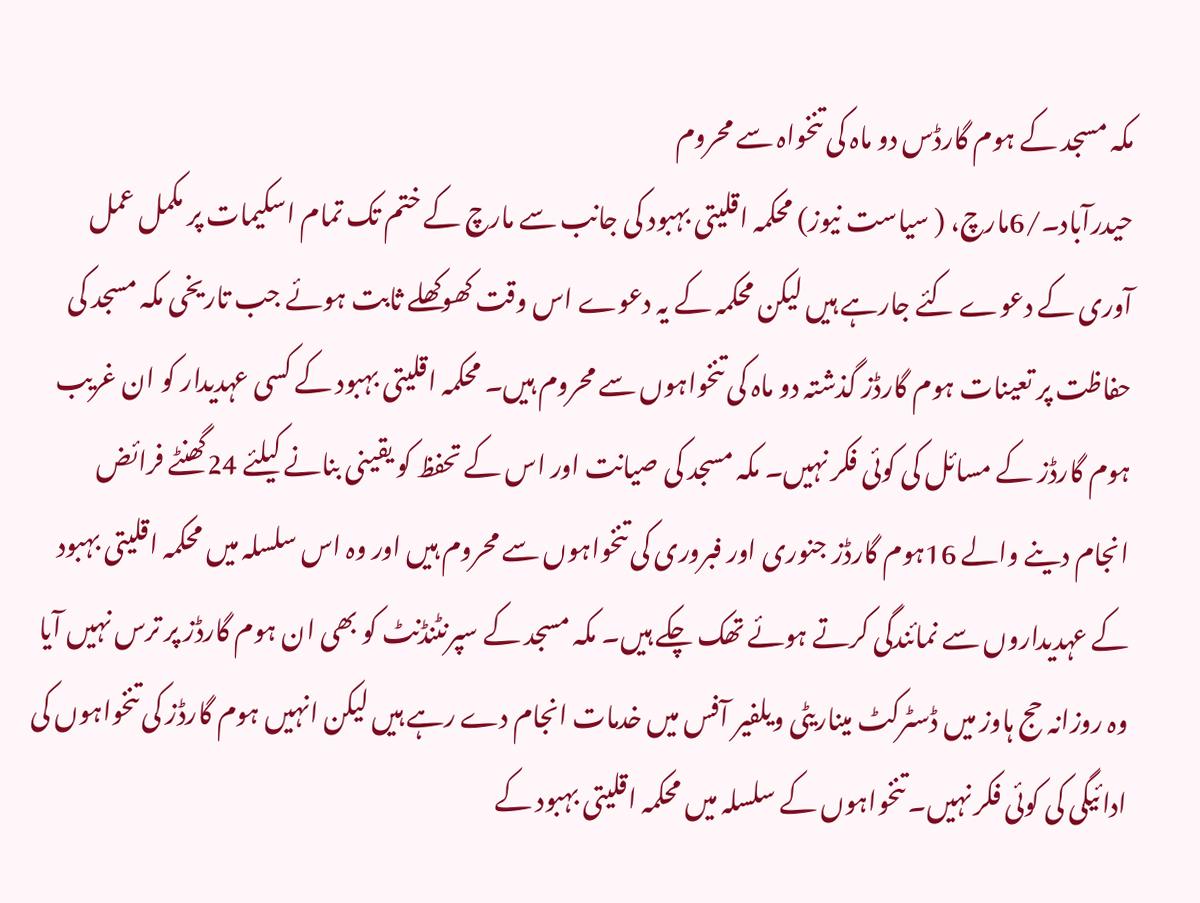مکہ مسجد کے ہوم گارڈس دو ماہ کی تنخواہ سے محروم
حیدرآباد۔/6مارچ، ( سیاست نیوز) محکمہ اقلیتی بہبود کی جانب سے مارچ کے ختم تک تمام اسکیمات پر مکمل عمل آوری کے دعوے کئے جارہے ہیں لیکن محکمہ کے یہ دعوے اس وقت کھوکھلے ثابت ہوئے جب تاریخی مکہ مسجد کی حفاظت پر تعینات ہوم گارڈز گذشتہ دو ماہ کی تنخواہوں سے محروم ہیں۔ محکمہ اقلیتی بہبود کے کسی عہدیدار کو ان غریب ہوم گارڈز کے مسائل کی کوئی فکر نہیں۔ مکہ مسجد کی صیانت اور اس کے تحفظ کو یقینی بنانے کیلئے 24گھنٹے فرائض انجام دینے والے 16ہوم گارڈز جنوری اور فبروری کی تنخواہوں سے محروم ہیں اور وہ اس سلسلہ میں محکمہ اقلیتی بہبود کے عہدیداروں سے نمائندگی کرتے ہوئے تھک چکے ہیں۔ مکہ مسجد کے سپرنٹنڈنٹ کو بھی ان ہوم گارڈز پر ترس نہیں آیا وہ روزانہ حج ہاوز میں ڈسٹرکٹ میناریٹی ویلفیر آفس میں خدمات انجام دے رہے ہیں لیکن انہیں ہوم گارڈز کی تنخواہوں کی ادائیگی کی کوئی فکر نہیں۔ تنخواہوں کے سلسلہ میں محکمہ اقلیتی بہبود کے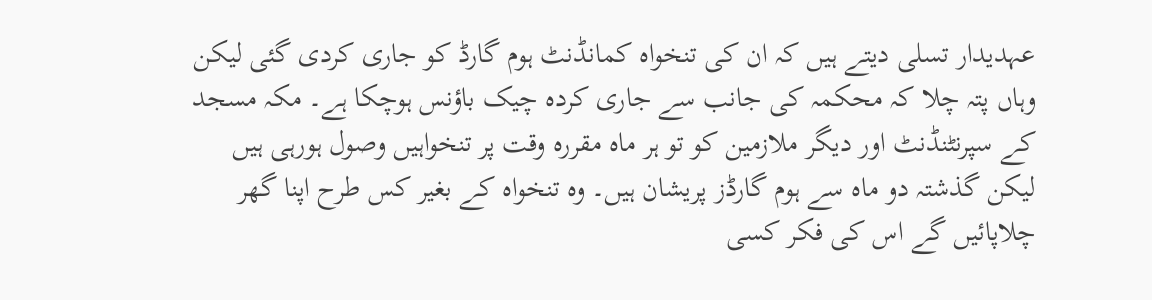عہدیدار تسلی دیتے ہیں کہ ان کی تنخواہ کمانڈنٹ ہوم گارڈ کو جاری کردی گئی لیکن وہاں پتہ چلا کہ محکمہ کی جانب سے جاری کردہ چیک باؤنس ہوچکا ہے۔ مکہ مسجد کے سپرنٹنڈنٹ اور دیگر ملازمین کو تو ہر ماہ مقررہ وقت پر تنخواہیں وصول ہورہی ہیں لیکن گذشتہ دو ماہ سے ہوم گارڈز پریشان ہیں۔ وہ تنخواہ کے بغیر کس طرح اپنا گھر چلاپائیں گے اس کی فکر کسی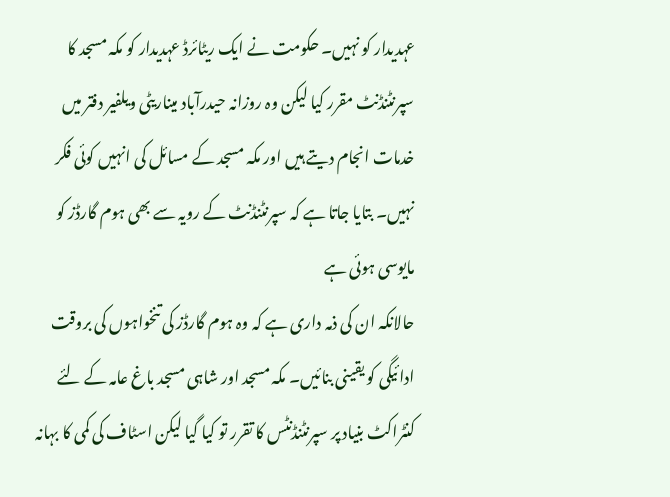عہدیدار کو نہیں۔ حکومت نے ایک ریٹائرڈ عہدیدار کو مکہ مسجد کا سپرنٹنڈنٹ مقرر کیا لیکن وہ روزانہ حیدرآباد میناریٹی ویلفیر دفتر میں خدمات انجام دیتے ہیں اور مکہ مسجد کے مسائل کی انہیں کوئی فکر نہیں۔ بتایا جاتا ہے کہ سپرنٹنڈنٹ کے رویہ سے بھی ہوم گارڈز کو مایوسی ہوئی ہے
حالانکہ ان کی ذمہ داری ہے کہ وہ ہوم گارڈز کی تنخواہوں کی بروقت ادائیگی کو یقینی بنائیں۔ مکہ مسجد اور شاہی مسجد باغ عامہ کے لئے کنٹراکٹ بنیاد پر سپرنٹنڈنٹس کا تقرر تو کیا گیا لیکن اسٹاف کی کمی کا بہانہ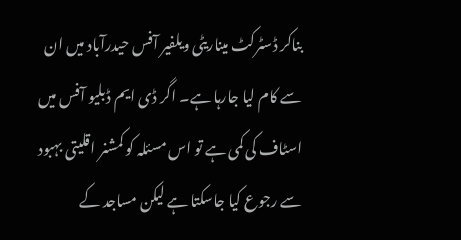بناکر ڈسٹرکٹ میناریٹی ویلفیر آفس حیدرآباد میں ان سے کام لیا جارہا ہے۔ اگر ڈی ایم ڈبلیو آفس میں اسٹاف کی کمی ہے تو اس مسئلہ کو کمشنر اقلیتی بہبود سے رجوع کیا جاسکتا ہے لیکن مساجد کے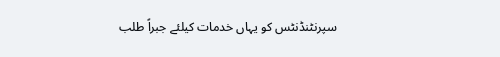سپرنٹنڈنٹس کو یہاں خدمات کیلئے جبراً طلب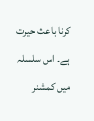کرنا باعث حیرت ہے۔ اس سلسلہ میں کمشنر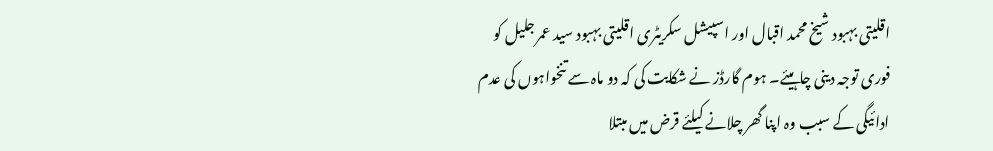اقلیتی بہبود شیخ محمد اقبال اور اسپیشل سکریٹری اقلیتی بہبود سید عمر جلیل کو فوری توجہ دینی چاہیئے۔ ہوم گارڈز نے شکایت کی کہ دو ماہ سے تنخواہوں کی عدم ادائیگی کے سبب وہ اپنا گھر چلانے کیلئے قرض میں مبتلا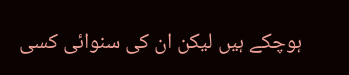ہوچکے ہیں لیکن ان کی سنوائی کسی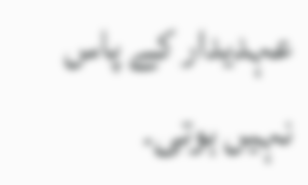عہدیدار کے پاس نہیں ہوتی۔